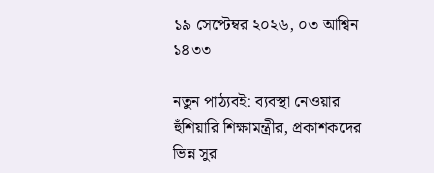১৯ সেপ্টেম্বর ২০২৬, ০৩ আশ্বিন ১৪৩৩

নতুন পাঠ্যবই: ব্যবস্থা নেওয়ার হুঁশিয়ারি শিক্ষামন্ত্রীর, প্রকাশকদের ভিন্ন সুর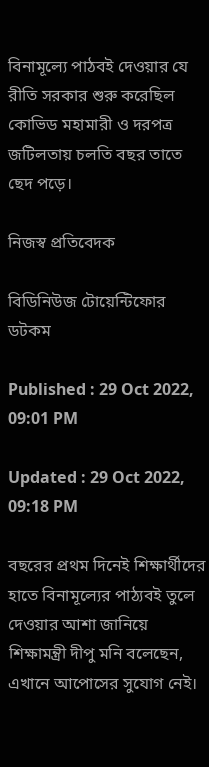বিনামূল্যে পাঠবই দেওয়ার যে রীতি সরকার শুরু করেছিল কোভিড মহামারী ও দরপত্র জটিলতায় চলতি বছর তাতে ছেদ পড়ে।

নিজস্ব প্রতিবেদক

বিডিনিউজ টোয়েন্টিফোর ডটকম

Published : 29 Oct 2022, 09:01 PM

Updated : 29 Oct 2022, 09:18 PM

বছরের প্রথম দিনেই শিক্ষার্থীদের হাতে বিনামূল্যের পাঠ্যবই তুলে দেওয়ার আশা জানিয়ে শিক্ষামন্ত্রী দীপু মনি বলেছেন, এখানে আপোসের সুযোগ নেই।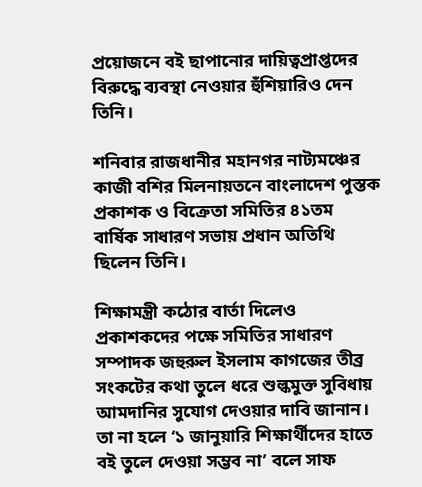প্রয়োজনে বই ছাপানোর দায়িত্বপ্রাপ্তদের বিরুদ্ধে ব্যবস্থা নেওয়ার হুঁশিয়ারিও দেন তিনি।

শনিবার রাজধানীর মহানগর নাট্যমঞ্চের কাজী বশির মিলনায়তনে বাংলাদেশ পুস্তক প্রকাশক ও বিক্রেতা সমিতির ৪১তম বার্ষিক সাধারণ সভায় প্রধান অতিথি ছিলেন তিনি।

শিক্ষামন্ত্রী কঠোর বার্তা দিলেও প্রকাশকদের পক্ষে সমিতির সাধারণ সম্পাদক জহুরুল ইসলাম কাগজের তীব্র সংকটের কথা তুলে ধরে শুল্কমুক্ত সুবিধায় আমদানির সুযোগ দেওয়ার দাবি জানান। তা না হলে ‘১ জানুয়ারি শিক্ষার্থীদের হাতে বই তুলে দেওয়া সম্ভব না’ বলে সাফ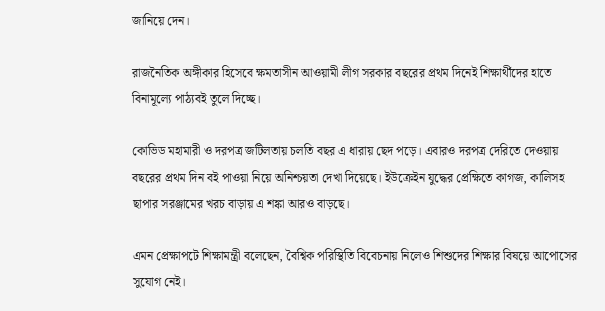জানিয়ে দেন।

রাজনৈতিক অঙ্গীকার হিসেবে ক্ষমতাসীন আওয়ামী লীগ সরকার বছরের প্রথম দিনেই শিক্ষার্থীদের হাতে বিনামূল্যে পাঠ্যবই তুলে দিচ্ছে।

কোভিড মহামারী ও দরপত্র জটিলতায় চলতি বছর এ ধারায় ছেদ পড়ে। এবারও দরপত্র দেরিতে দেওয়ায় বছরের প্রথম দিন বই পাওয়া নিয়ে অনিশ্চয়তা দেখা দিয়েছে। ইউক্রেইন যুদ্ধের প্রেক্ষিতে কাগজ, কালিসহ ছাপার সরঞ্জামের খরচ বাড়ায় এ শঙ্কা আরও বাড়ছে।

এমন প্রেক্ষাপটে শিক্ষামন্ত্রী বলেছেন, বৈশ্বিক পরিস্থিতি বিবেচনায় নিলেও শিশুদের শিক্ষার বিষয়ে আপোসের সুযোগ নেই।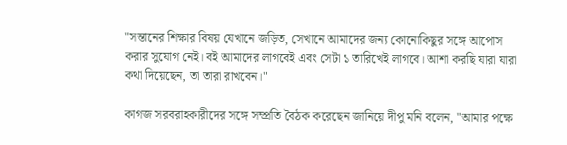"সন্তানের শিক্ষার বিষয় যেখানে জড়িত, সেখানে আমাদের জন্য কোনোকিছুর সঙ্গে আপোস করার সুযোগ নেই। বই আমাদের লাগবেই এবং সেটা ১ তারিখেই লাগবে। আশা করছি যারা যারা কথা দিয়েছেন, তা তারা রাখবেন।"

কাগজ সরবরাহকারীদের সঙ্গে সম্প্রতি বৈঠক করেছেন জানিয়ে দীপু মনি বলেন, "আমার পক্ষে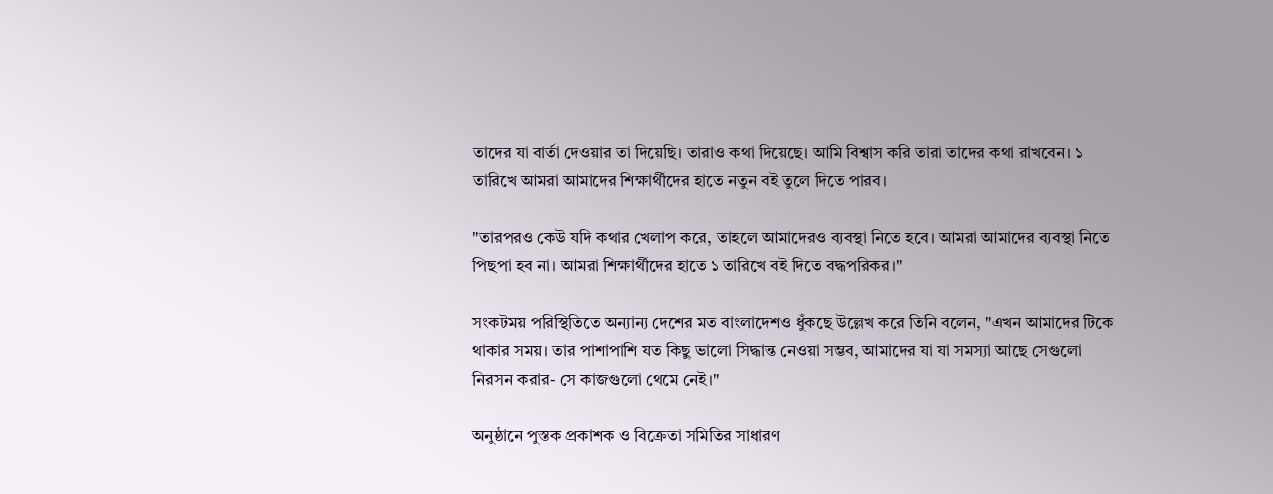তাদের যা বার্তা দেওয়ার তা দিয়েছি। তারাও কথা দিয়েছে। আমি বিশ্বাস করি তারা তাদের কথা রাখবেন। ১ তারিখে আমরা আমাদের শিক্ষার্থীদের হাতে নতুন বই তুলে দিতে পারব।

"তারপরও কেউ যদি কথার খেলাপ করে, তাহলে আমাদেরও ব্যবস্থা নিতে হবে। আমরা আমাদের ব্যবস্থা নিতে পিছপা হব না। আমরা শিক্ষার্থীদের হাতে ১ তারিখে বই দিতে বদ্ধপরিকর।"

সংকটময় পরিস্থিতিতে অন্যান্য দেশের মত বাংলাদেশও ধুঁকছে উল্লেখ করে তিনি বলেন, "এখন আমাদের টিকে থাকার সময়। তার পাশাপাশি যত কিছু ভালো সিদ্ধান্ত নেওয়া সম্ভব, আমাদের যা যা সমস্যা আছে সেগুলো নিরসন করার- সে কাজগুলো থেমে নেই।"

অনুষ্ঠানে পুস্তক প্রকাশক ও বিক্রেতা সমিতির সাধারণ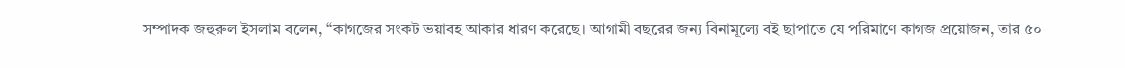সম্পাদক জহুরুল ইসলাম বলেন, “কাগজের সংকট ভয়াবহ আকার ধারণ করেছে। আগামী বছরের জন্য বিনামূল্যে বই ছাপাতে যে পরিমাণে কাগজ প্রয়োজন, তার ৫০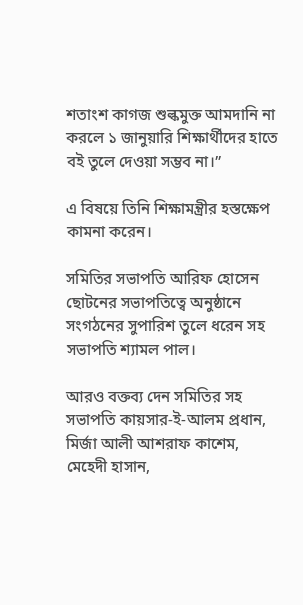শতাংশ কাগজ শুল্কমুক্ত আমদানি না করলে ১ জানুয়ারি শিক্ষার্থীদের হাতে বই তুলে দেওয়া সম্ভব না।”

এ বিষয়ে তিনি শিক্ষামন্ত্রীর হস্তক্ষেপ কামনা করেন।

সমিতির সভাপতি আরিফ হোসেন ছোটনের সভাপতিত্বে অনুষ্ঠানে সংগঠনের সুপারিশ তুলে ধরেন সহ সভাপতি শ্যামল পাল।

আরও বক্তব্য দেন সমিতির সহ সভাপতি কায়সার-ই-আলম প্রধান, মির্জা আলী আশরাফ কাশেম, মেহেদী হাসান,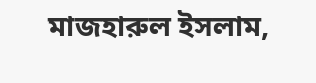মাজহারুল ইসলাম,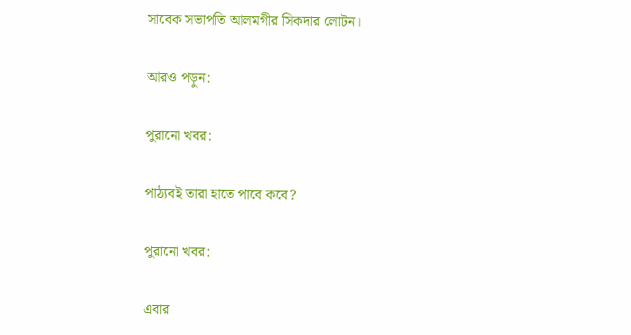সাবেক সভাপতি আলমগীর সিকদার লোটন।

আরও পড়ুন:

পুরানো খবর:

পাঠ্যবই তারা হাতে পাবে কবে?

পুরানো খবর:

এবার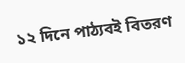১২ দিনে পাঠ্যবই বিতরণ